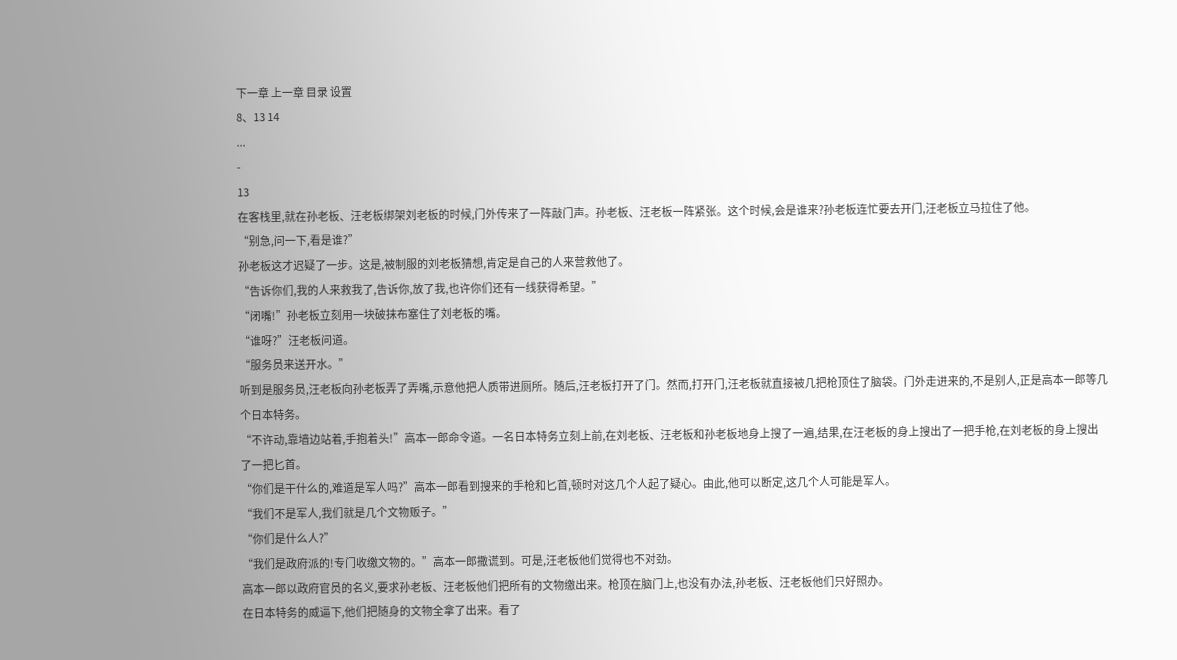下一章 上一章 目录 设置
8、13 14
...
-
13
在客栈里,就在孙老板、汪老板绑架刘老板的时候,门外传来了一阵敲门声。孙老板、汪老板一阵紧张。这个时候,会是谁来?孙老板连忙要去开门,汪老板立马拉住了他。
“别急,问一下,看是谁?”
孙老板这才迟疑了一步。这是,被制服的刘老板猜想,肯定是自己的人来营救他了。
“告诉你们,我的人来救我了,告诉你,放了我,也许你们还有一线获得希望。”
“闭嘴!”孙老板立刻用一块破抹布塞住了刘老板的嘴。
“谁呀?”汪老板问道。
“服务员来送开水。”
听到是服务员,汪老板向孙老板弄了弄嘴,示意他把人质带进厕所。随后,汪老板打开了门。然而,打开门,汪老板就直接被几把枪顶住了脑袋。门外走进来的,不是别人,正是高本一郎等几个日本特务。
“不许动,靠墙边站着,手抱着头!”高本一郎命令道。一名日本特务立刻上前,在刘老板、汪老板和孙老板地身上搜了一遍,结果,在汪老板的身上搜出了一把手枪,在刘老板的身上搜出了一把匕首。
“你们是干什么的,难道是军人吗?”高本一郎看到搜来的手枪和匕首,顿时对这几个人起了疑心。由此,他可以断定,这几个人可能是军人。
“我们不是军人,我们就是几个文物贩子。”
“你们是什么人?”
“我们是政府派的!专门收缴文物的。”高本一郎撒谎到。可是,汪老板他们觉得也不对劲。
高本一郎以政府官员的名义,要求孙老板、汪老板他们把所有的文物缴出来。枪顶在脑门上,也没有办法,孙老板、汪老板他们只好照办。
在日本特务的威逼下,他们把随身的文物全拿了出来。看了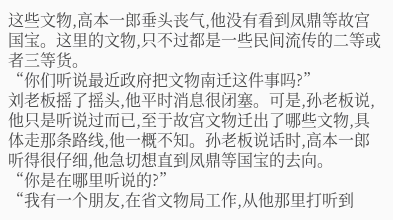这些文物,高本一郎垂头丧气,他没有看到凤鼎等故宫国宝。这里的文物,只不过都是一些民间流传的二等或者三等货。
“你们听说最近政府把文物南迁这件事吗?”
刘老板摇了摇头,他平时消息很闭塞。可是,孙老板说,他只是听说过而已,至于故宫文物迁出了哪些文物,具体走那条路线,他一概不知。孙老板说话时,高本一郎听得很仔细,他急切想直到凤鼎等国宝的去向。
“你是在哪里听说的?”
“我有一个朋友,在省文物局工作,从他那里打听到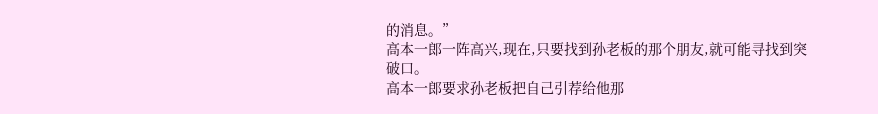的消息。”
高本一郎一阵高兴,现在,只要找到孙老板的那个朋友,就可能寻找到突破口。
高本一郎要求孙老板把自己引荐给他那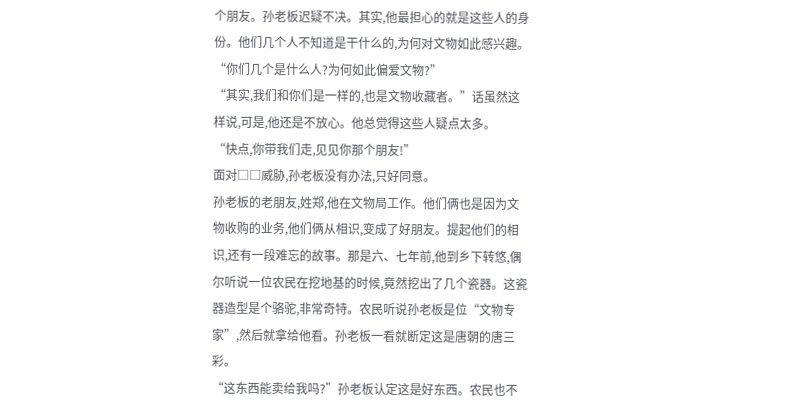个朋友。孙老板迟疑不决。其实,他最担心的就是这些人的身份。他们几个人不知道是干什么的,为何对文物如此感兴趣。
“你们几个是什么人?为何如此偏爱文物?”
“其实,我们和你们是一样的,也是文物收藏者。”话虽然这样说,可是,他还是不放心。他总觉得这些人疑点太多。
“快点,你带我们走,见见你那个朋友!”
面对□□威胁,孙老板没有办法,只好同意。
孙老板的老朋友,姓郑,他在文物局工作。他们俩也是因为文物收购的业务,他们俩从相识,变成了好朋友。提起他们的相识,还有一段难忘的故事。那是六、七年前,他到乡下转悠,偶尔听说一位农民在挖地基的时候,竟然挖出了几个瓷器。这瓷器造型是个骆驼,非常奇特。农民听说孙老板是位“文物专家”,然后就拿给他看。孙老板一看就断定这是唐朝的唐三彩。
“这东西能卖给我吗?”孙老板认定这是好东西。农民也不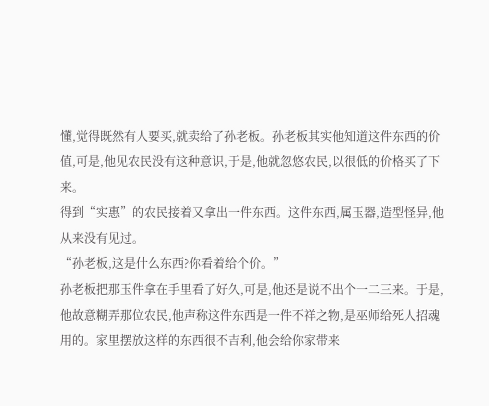懂,觉得既然有人要买,就卖给了孙老板。孙老板其实他知道这件东西的价值,可是,他见农民没有这种意识,于是,他就忽悠农民,以很低的价格买了下来。
得到“实惠”的农民接着又拿出一件东西。这件东西,属玉器,造型怪异,他从来没有见过。
“孙老板,这是什么东西?你看着给个价。”
孙老板把那玉件拿在手里看了好久,可是,他还是说不出个一二三来。于是,他故意糊弄那位农民,他声称这件东西是一件不祥之物,是巫师给死人招魂用的。家里摆放这样的东西很不吉利,他会给你家带来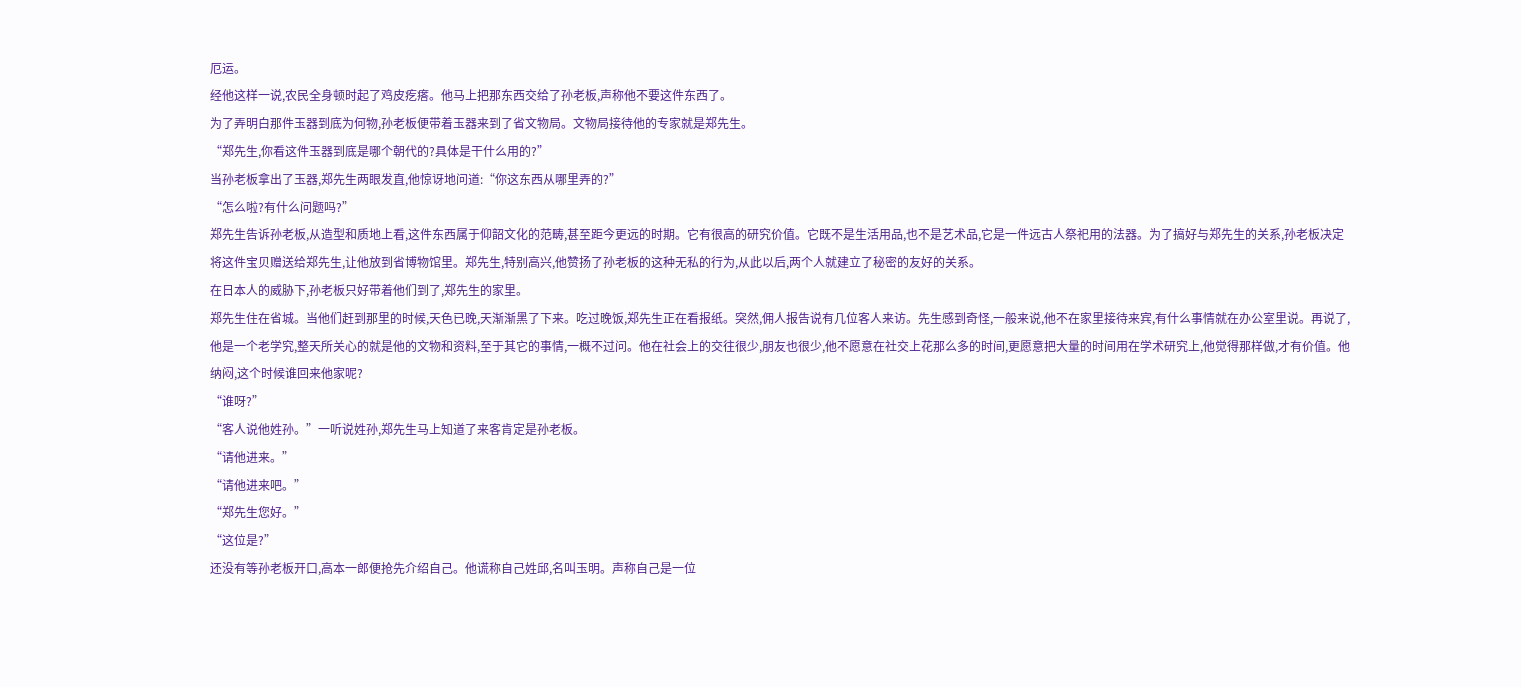厄运。
经他这样一说,农民全身顿时起了鸡皮疙瘩。他马上把那东西交给了孙老板,声称他不要这件东西了。
为了弄明白那件玉器到底为何物,孙老板便带着玉器来到了省文物局。文物局接待他的专家就是郑先生。
“郑先生,你看这件玉器到底是哪个朝代的?具体是干什么用的?”
当孙老板拿出了玉器,郑先生两眼发直,他惊讶地问道:“你这东西从哪里弄的?”
“怎么啦?有什么问题吗?”
郑先生告诉孙老板,从造型和质地上看,这件东西属于仰韶文化的范畴,甚至距今更远的时期。它有很高的研究价值。它既不是生活用品,也不是艺术品,它是一件远古人祭祀用的法器。为了搞好与郑先生的关系,孙老板决定将这件宝贝赠送给郑先生,让他放到省博物馆里。郑先生,特别高兴,他赞扬了孙老板的这种无私的行为,从此以后,两个人就建立了秘密的友好的关系。
在日本人的威胁下,孙老板只好带着他们到了,郑先生的家里。
郑先生住在省城。当他们赶到那里的时候,天色已晚,天渐渐黑了下来。吃过晚饭,郑先生正在看报纸。突然,佣人报告说有几位客人来访。先生感到奇怪,一般来说,他不在家里接待来宾,有什么事情就在办公室里说。再说了,他是一个老学究,整天所关心的就是他的文物和资料,至于其它的事情,一概不过问。他在社会上的交往很少,朋友也很少,他不愿意在社交上花那么多的时间,更愿意把大量的时间用在学术研究上,他觉得那样做,才有价值。他纳闷,这个时候谁回来他家呢?
“谁呀?”
“客人说他姓孙。”一听说姓孙,郑先生马上知道了来客肯定是孙老板。
“请他进来。”
“请他进来吧。”
“郑先生您好。”
“这位是?”
还没有等孙老板开口,高本一郎便抢先介绍自己。他谎称自己姓邱,名叫玉明。声称自己是一位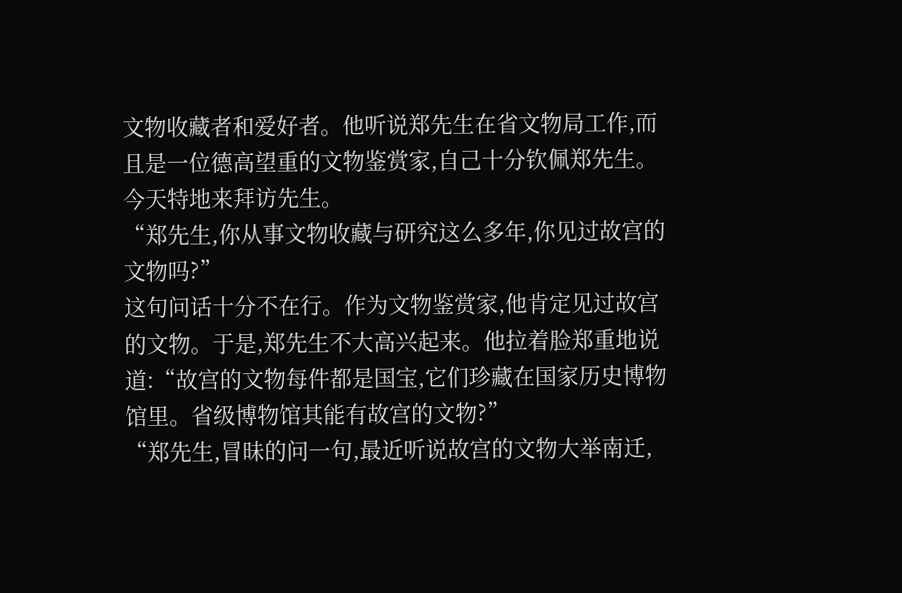文物收藏者和爱好者。他听说郑先生在省文物局工作,而且是一位德高望重的文物鉴赏家,自己十分钦佩郑先生。今天特地来拜访先生。
“郑先生,你从事文物收藏与研究这么多年,你见过故宫的文物吗?”
这句问话十分不在行。作为文物鉴赏家,他肯定见过故宫的文物。于是,郑先生不大高兴起来。他拉着脸郑重地说道:“故宫的文物每件都是国宝,它们珍藏在国家历史博物馆里。省级博物馆其能有故宫的文物?”
“郑先生,冒昧的问一句,最近听说故宫的文物大举南迁,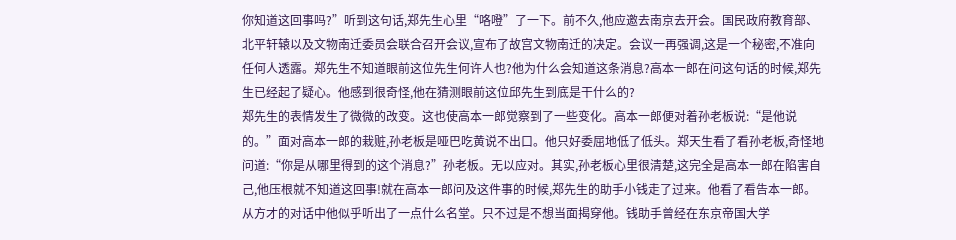你知道这回事吗?”听到这句话,郑先生心里“咯噔”了一下。前不久,他应邀去南京去开会。国民政府教育部、北平轩辕以及文物南迁委员会联合召开会议,宣布了故宫文物南迁的决定。会议一再强调,这是一个秘密,不准向任何人透露。郑先生不知道眼前这位先生何许人也?他为什么会知道这条消息?高本一郎在问这句话的时候,郑先生已经起了疑心。他感到很奇怪,他在猜测眼前这位邱先生到底是干什么的?
郑先生的表情发生了微微的改变。这也使高本一郎觉察到了一些变化。高本一郎便对着孙老板说:“是他说的。”面对高本一郎的栽赃,孙老板是哑巴吃黄说不出口。他只好委屈地低了低头。郑天生看了看孙老板,奇怪地问道:“你是从哪里得到的这个消息?”孙老板。无以应对。其实,孙老板心里很清楚,这完全是高本一郎在陷害自己,他压根就不知道这回事!就在高本一郎问及这件事的时候,郑先生的助手小钱走了过来。他看了看告本一郎。从方才的对话中他似乎听出了一点什么名堂。只不过是不想当面揭穿他。钱助手曾经在东京帝国大学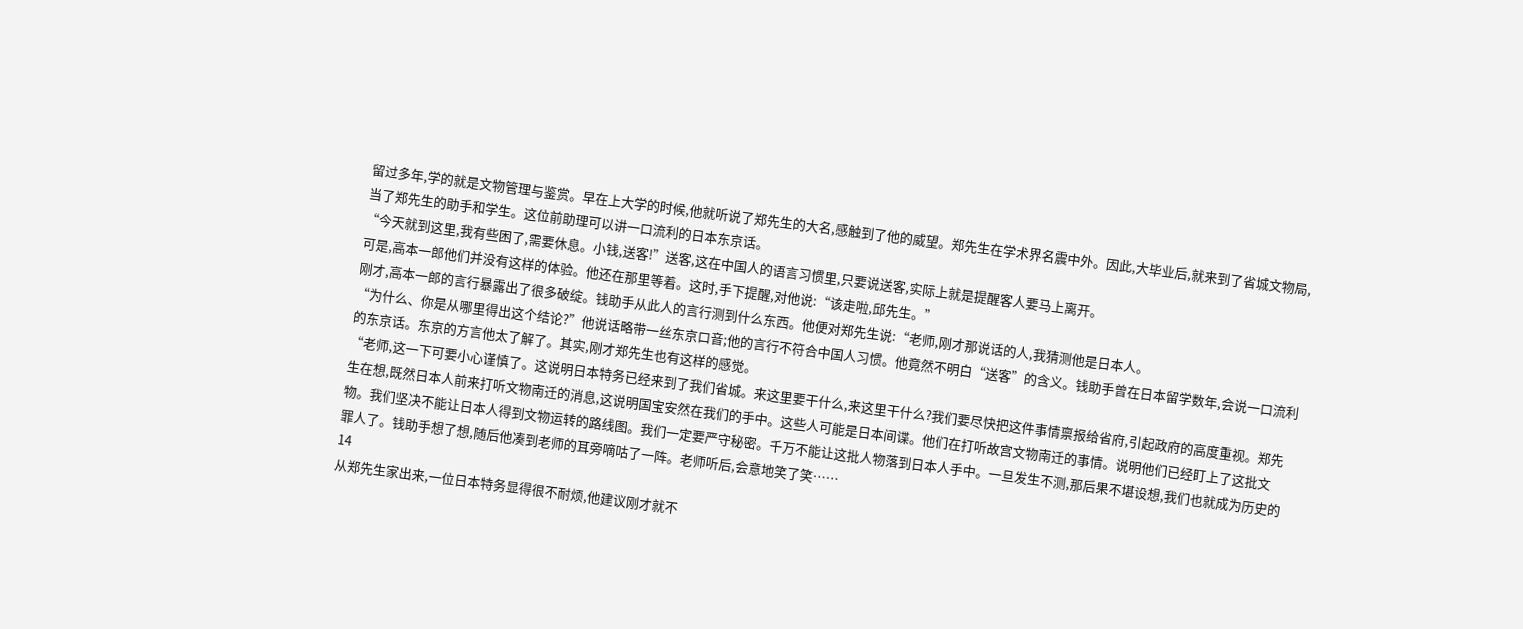留过多年,学的就是文物管理与鉴赏。早在上大学的时候,他就听说了郑先生的大名,感触到了他的威望。郑先生在学术界名震中外。因此,大毕业后,就来到了省城文物局,当了郑先生的助手和学生。这位前助理可以讲一口流利的日本东京话。
“今天就到这里,我有些困了,需要休息。小钱,送客!”送客,这在中国人的语言习惯里,只要说送客,实际上就是提醒客人要马上离开。
可是,高本一郎他们并没有这样的体验。他还在那里等着。这时,手下提醒,对他说:“该走啦,邱先生。”
刚才,高本一郎的言行暴露出了很多破绽。钱助手从此人的言行测到什么东西。他便对郑先生说:“老师,刚才那说话的人,我猜测他是日本人。
“为什么、你是从哪里得出这个结论?”他说话略带一丝东京口音;他的言行不符合中国人习惯。他竟然不明白“送客”的含义。钱助手曾在日本留学数年,会说一口流利的东京话。东京的方言他太了解了。其实,刚才郑先生也有这样的感觉。
“老师,这一下可要小心谨慎了。这说明日本特务已经来到了我们省城。来这里要干什么,来这里干什么?我们要尽快把这件事情禀报给省府,引起政府的高度重视。郑先生在想,既然日本人前来打听文物南迁的消息,这说明国宝安然在我们的手中。这些人可能是日本间谍。他们在打听故宫文物南迁的事情。说明他们已经盯上了这批文物。我们坚决不能让日本人得到文物运转的路线图。我们一定要严守秘密。千万不能让这批人物落到日本人手中。一旦发生不测,那后果不堪设想,我们也就成为历史的罪人了。钱助手想了想,随后他凑到老师的耳旁嘀咕了一阵。老师听后,会意地笑了笑……
14
从郑先生家出来,一位日本特务显得很不耐烦,他建议刚才就不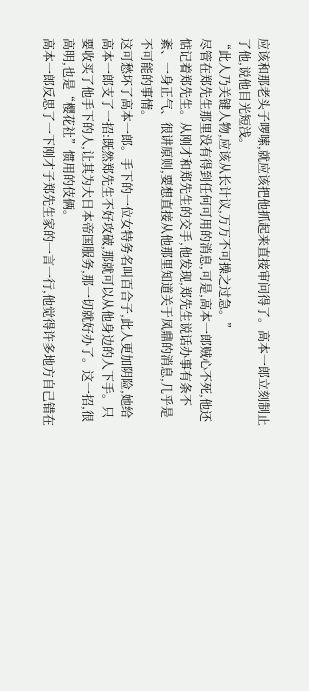应该和那老头子啰嗦,就应该把他抓起来直接审问得了。高本一郎立刻制止了他,说他目光短浅。
“此人乃关键人物,应该从长计议,万万不可操之过急。”
尽管在郑先生那里没有得到任何可用的消息,可是,高本一郎贼心不死,他还惦记着郑先生。从刚才和郑先生的交手,他发现,郑先生说话办事有条不紊、一身正气、很讲原则,要想直接从他那里知道关于凤鼎的消息,几乎是不可能的事情。
这可愁坏了高本一郎。手下的一位女特务名叫百合子,此人更加阴险,她给高本一郎支了一招:既然郑先生不好攻破,那就可以从他身边的人下手。只要收买了他手下的人,让其为大日本帝国服务,那一切就好办了。这一招,很高明,也是“樱花社”惯用的伎俩。
高本一郎反思了一下刚才子郑先生家的一言一行,他觉得许多地方自己错在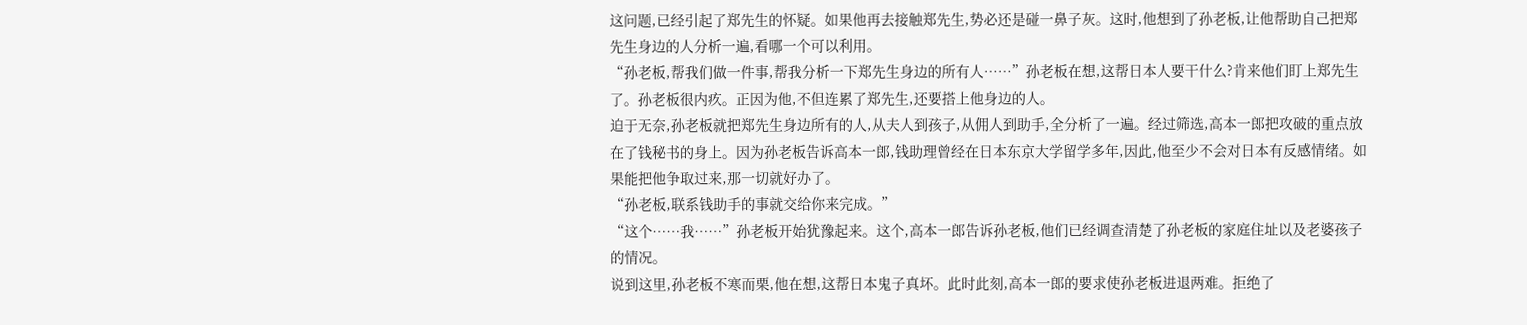这问题,已经引起了郑先生的怀疑。如果他再去接触郑先生,势必还是碰一鼻子灰。这时,他想到了孙老板,让他帮助自己把郑先生身边的人分析一遍,看哪一个可以利用。
“孙老板,帮我们做一件事,帮我分析一下郑先生身边的所有人……”孙老板在想,这帮日本人要干什么?肯来他们盯上郑先生了。孙老板很内疚。正因为他,不但连累了郑先生,还要搭上他身边的人。
迫于无奈,孙老板就把郑先生身边所有的人,从夫人到孩子,从佣人到助手,全分析了一遍。经过筛选,高本一郎把攻破的重点放在了钱秘书的身上。因为孙老板告诉高本一郎,钱助理曾经在日本东京大学留学多年,因此,他至少不会对日本有反感情绪。如果能把他争取过来,那一切就好办了。
“孙老板,联系钱助手的事就交给你来完成。”
“这个……我……”孙老板开始犹豫起来。这个,高本一郎告诉孙老板,他们已经调查清楚了孙老板的家庭住址以及老婆孩子的情况。
说到这里,孙老板不寒而栗,他在想,这帮日本鬼子真坏。此时此刻,高本一郎的要求使孙老板进退两难。拒绝了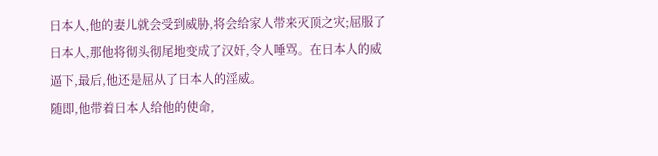日本人,他的妻儿就会受到威胁,将会给家人带来灭顶之灾;屈服了日本人,那他将彻头彻尾地变成了汉奸,令人唾骂。在日本人的威逼下,最后,他还是屈从了日本人的淫威。
随即,他带着日本人给他的使命,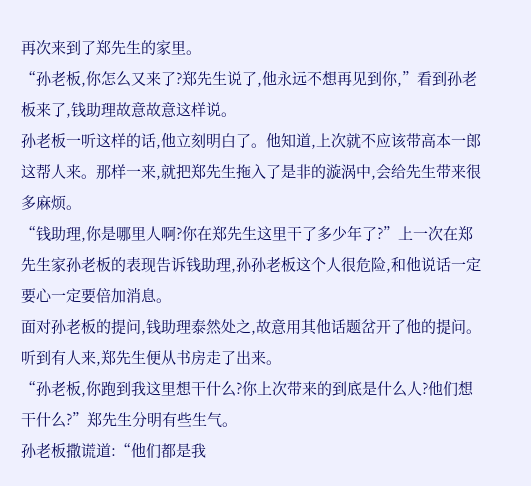再次来到了郑先生的家里。
“孙老板,你怎么又来了?郑先生说了,他永远不想再见到你,”看到孙老板来了,钱助理故意故意这样说。
孙老板一听这样的话,他立刻明白了。他知道,上次就不应该带高本一郎这帮人来。那样一来,就把郑先生拖入了是非的漩涡中,会给先生带来很多麻烦。
“钱助理,你是哪里人啊?你在郑先生这里干了多少年了?”上一次在郑先生家孙老板的表现告诉钱助理,孙孙老板这个人很危险,和他说话一定要心一定要倍加消息。
面对孙老板的提问,钱助理泰然处之,故意用其他话题岔开了他的提问。
听到有人来,郑先生便从书房走了出来。
“孙老板,你跑到我这里想干什么?你上次带来的到底是什么人?他们想干什么?”郑先生分明有些生气。
孙老板撒谎道:“他们都是我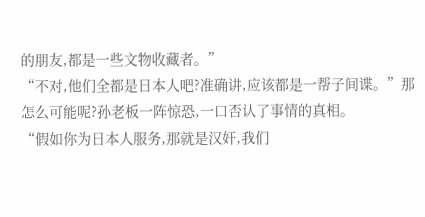的朋友,都是一些文物收藏者。”
“不对,他们全都是日本人吧?准确讲,应该都是一帮子间谍。”那怎么可能呢?孙老板一阵惊恐,一口否认了事情的真相。
“假如你为日本人服务,那就是汉奸,我们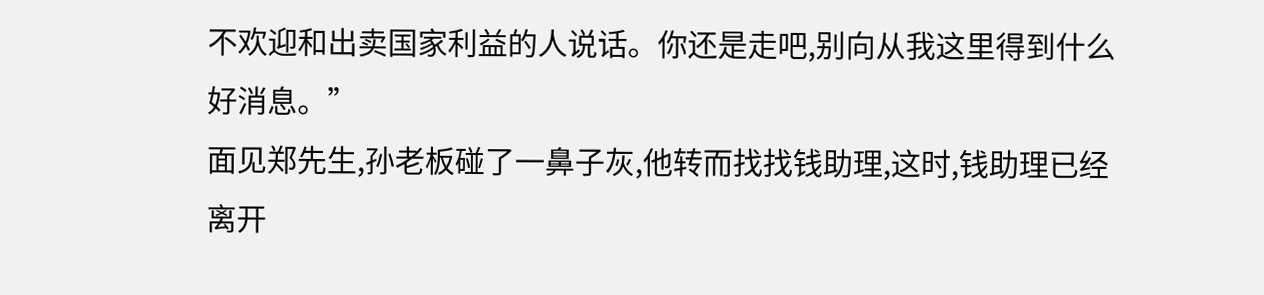不欢迎和出卖国家利益的人说话。你还是走吧,别向从我这里得到什么好消息。”
面见郑先生,孙老板碰了一鼻子灰,他转而找找钱助理,这时,钱助理已经离开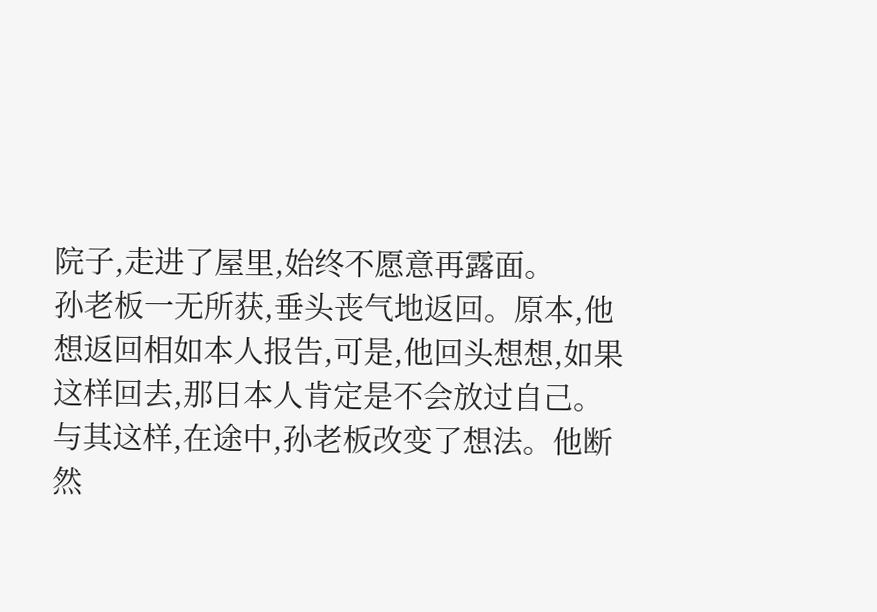院子,走进了屋里,始终不愿意再露面。
孙老板一无所获,垂头丧气地返回。原本,他想返回相如本人报告,可是,他回头想想,如果这样回去,那日本人肯定是不会放过自己。与其这样,在途中,孙老板改变了想法。他断然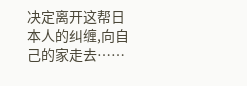决定离开这帮日本人的纠缠,向自己的家走去……